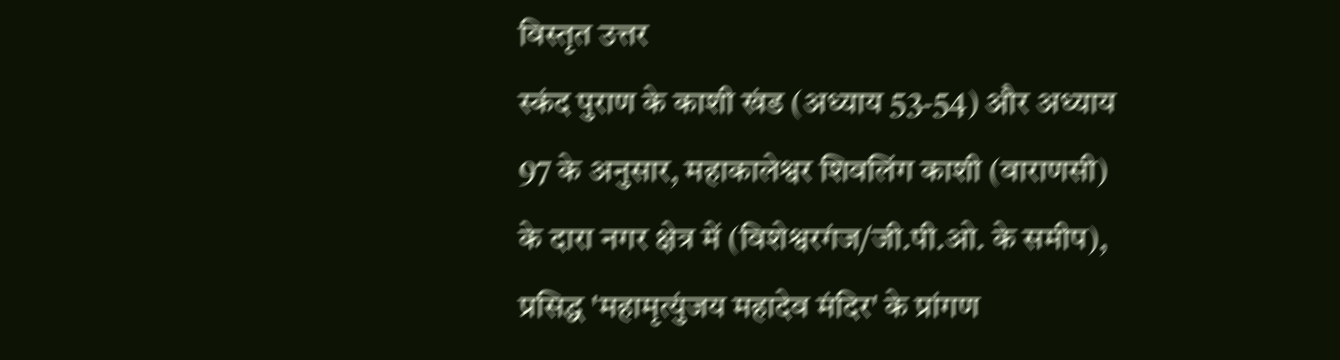विस्तृत उत्तर
स्कंद पुराण के काशी खंड (अध्याय 53-54) और अध्याय 97 के अनुसार, महाकालेश्वर शिवलिंग काशी (वाराणसी) के दारा नगर क्षेत्र में (विशेश्वरगंज/जी.पी.ओ. के समीप), प्रसिद्ध 'महामृत्युंजय महादेव मंदिर' के प्रांगण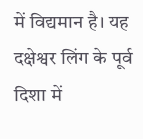में विद्यमान है। यह दक्षेश्वर लिंग के पूर्व दिशा में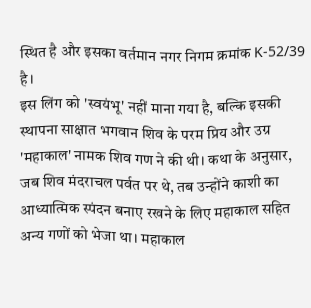स्थित है और इसका वर्तमान नगर निगम क्रमांक K-52/39 है।
इस लिंग को 'स्वयंभू' नहीं माना गया है, बल्कि इसकी स्थापना साक्षात भगवान शिव के परम प्रिय और उग्र 'महाकाल' नामक शिव गण ने की थी। कथा के अनुसार, जब शिव मंदराचल पर्वत पर थे, तब उन्होंने काशी का आध्यात्मिक स्पंदन बनाए रखने के लिए महाकाल सहित अन्य गणों को भेजा था। महाकाल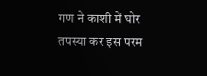गण ने काशी में घोर तपस्या कर इस परम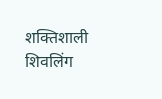शक्तिशाली शिवलिंग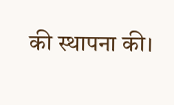की स्थापना की।